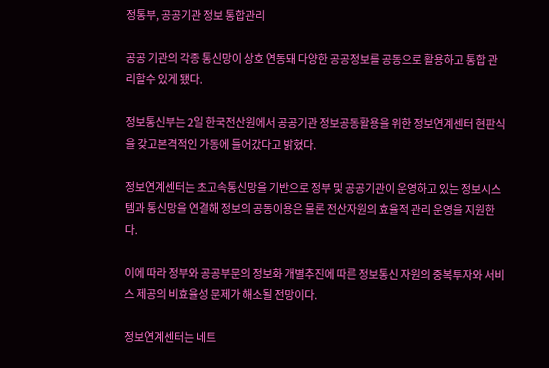정통부, 공공기관 정보 통합관리

공공 기관의 각종 통신망이 상호 연동돼 다양한 공공정보를 공동으로 활용하고 통합 관리할수 있게 됐다.

정보통신부는 2일 한국전산원에서 공공기관 정보공동활용을 위한 정보연계센터 현판식을 갖고본격적인 가동에 들어갔다고 밝혔다.

정보연계센터는 초고속통신망을 기반으로 정부 및 공공기관이 운영하고 있는 정보시스템과 통신망을 연결해 정보의 공동이용은 물론 전산자원의 효율적 관리 운영을 지원한다.

이에 따라 정부와 공공부문의 정보화 개별추진에 따른 정보통신 자원의 중복투자와 서비스 제공의 비효율성 문제가 해소될 전망이다.

정보연계센터는 네트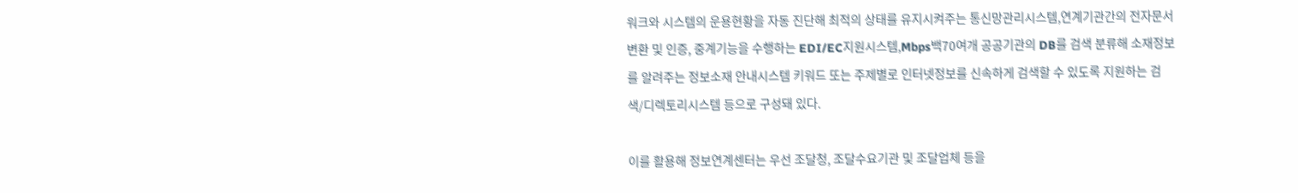워크와 시스템의 운용현황을 자동 진단해 최적의 상태를 유지시켜주는 통신망관리시스템,연계기관간의 전자문서 변환 및 인증, 중계기능을 수행하는 EDI/EC지원시스템,Mbps백70여개 공공기관의 DB를 검색 분류해 소재정보를 알려주는 정보소재 안내시스템 키워드 또는 주제별로 인터넷정보를 신속하게 검색할 수 있도록 지원하는 검색/디렉토리시스템 등으로 구성돼 있다.

이를 활용해 정보연계센터는 우선 조달청, 조달수요기관 및 조달업체 등을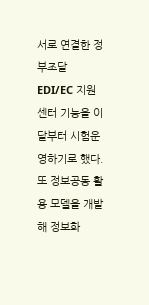서로 연결한 정부조달 EDI/EC 지원센터 기능을 이달부터 시험운영하기로 했다. 또 정보공동 활용 모델을 개발해 정보화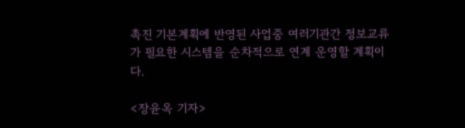촉진 기본계획에 반영된 사업중 여러기관간 정보교류가 필요한 시스템을 순차적으로 연계 운영할 계획이다.

<장윤옥 기자>